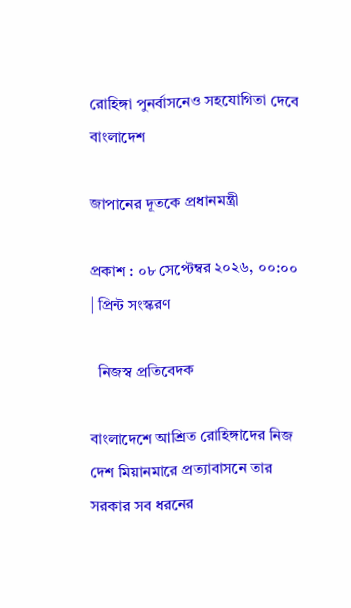রোহিঙ্গা পুনর্বাসনেও সহযোগিতা দেবে বাংলাদেশ

জাপানের দূতকে প্রধানমন্ত্রী

প্রকাশ : ০৮ সেপ্টেম্বর ২০২৬, ০০:০০ | প্রিন্ট সংস্করণ

  নিজস্ব প্রতিবেদক

বাংলাদেশে আশ্রিত রোহিঙ্গাদের নিজ দেশ মিয়ানমারে প্রত্যাবাসনে তার সরকার সব ধরনের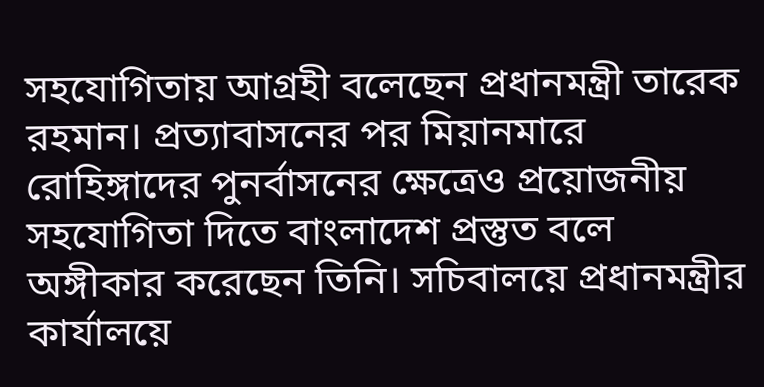সহযোগিতায় আগ্রহী বলেছেন প্রধানমন্ত্রী তারেক রহমান। প্রত্যাবাসনের পর মিয়ানমারে রোহিঙ্গাদের পুনর্বাসনের ক্ষেত্রেও প্রয়োজনীয় সহযোগিতা দিতে বাংলাদেশ প্রস্তুত বলে অঙ্গীকার করেছেন তিনি। সচিবালয়ে প্রধানমন্ত্রীর কার্যালয়ে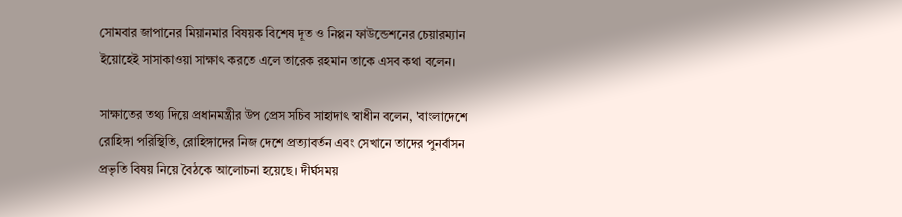সোমবার জাপানের মিয়ানমার বিষয়ক বিশেষ দূত ও নিপ্পন ফাউন্ডেশনের চেয়ারম্যান ইয়োহেই সাসাকাওয়া সাক্ষাৎ করতে এলে তারেক রহমান তাকে এসব কথা বলেন।

সাক্ষাতের তথ্য দিয়ে প্রধানমন্ত্রীর উপ প্রেস সচিব সাহাদাৎ স্বাধীন বলেন, 'বাংলাদেশে রোহিঙ্গা পরিস্থিতি, রোহিঙ্গাদের নিজ দেশে প্রত্যাবর্তন এবং সেখানে তাদের পুনর্বাসন প্রভৃতি বিষয় নিয়ে বৈঠকে আলোচনা হয়েছে। দীর্ঘসময়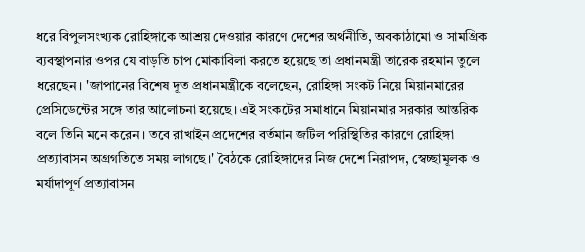ধরে বিপুলসংখ্যক রোহিঙ্গাকে আশ্রয় দেওয়ার কারণে দেশের অর্থনীতি, অবকাঠামো ও সামগ্রিক ব্যবস্থাপনার ওপর যে বাড়তি চাপ মোকাবিলা করতে হয়েছে তা প্রধানমন্ত্রী তারেক রহমান তুলে ধরেছেন। 'জাপানের বিশেষ দূত প্রধানমন্ত্রীকে বলেছেন, রোহিঙ্গা সংকট নিয়ে মিয়ানমারের প্রেসিডেন্টের সঙ্গে তার আলোচনা হয়েছে। এই সংকটের সমাধানে মিয়ানমার সরকার আন্তরিক বলে তিনি মনে করেন। তবে রাখাইন প্রদেশের বর্তমান জটিল পরিস্থিতির কারণে রোহিঙ্গা প্রত্যাবাসন অগ্রগতিতে সময় লাগছে।' বৈঠকে রোহিঙ্গাদের নিজ দেশে নিরাপদ, স্বেচ্ছামূলক ও মর্যাদাপূর্ণ প্রত্যাবাসন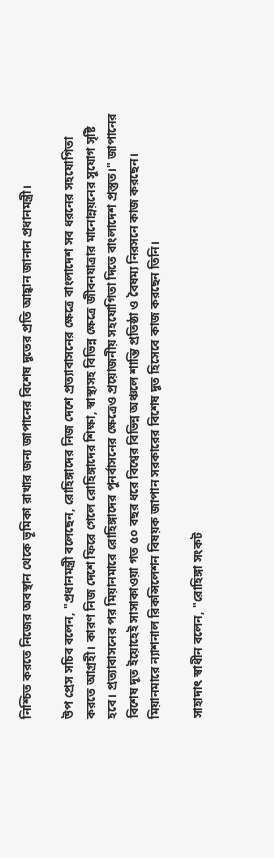নিশ্চিত করতে নিজের অবস্থান থেকে ভূমিকা রাখার জন্য জাপানের বিশেষ দূতের প্রতি আহ্বান জানান প্রধানমন্ত্রী।

উপ প্রেস সচিব বলেন, "প্রধানমন্ত্রী বলেছেন, রোহিঙ্গাদের নিজ দেশে প্রত্যাবাসনের ক্ষেত্রে বাংলাদেশ সব ধরনের সহযোগিতা করতে আগ্রহী। কারণ নিজ দেশে ফিরে গেলে রোহিঙ্গাদের শিক্ষা, স্বাস্থ্যসহ বিভিন্ন ক্ষেত্রে জীবনযাত্রার মানোন্নয়নের সুযোগ সৃষ্টি হবে। প্রত্যাবাসনের পর মিয়ানমারে রোহিঙ্গাদের পুনর্বাসনের ক্ষেত্রেও প্রয়োজনীয় সহযোগিতা দিতে বাংলাদেশ প্রস্তুত।" জাপানের বিশেষ দূত ইয়োহেই সাসাকাওয়া গত ৫০ বছর ধরে বিশ্বের বিভিন্ন অঞ্চলে শান্তি প্রতিষ্ঠা ও বৈষম্য নিরসনে কাজ করছেন। মিয়ানমারে ন্যাশনাল রিকন্সিলেশন বিষয়ক জাপান সরকারের বিশেষ দূত হিসেবে কাজ করছেন তিনি।

সাহাদাৎ স্বাধীন বলেন, "রোহিঙ্গা সংকট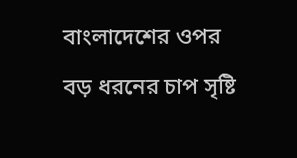বাংলাদেশের ওপর বড় ধরনের চাপ সৃষ্টি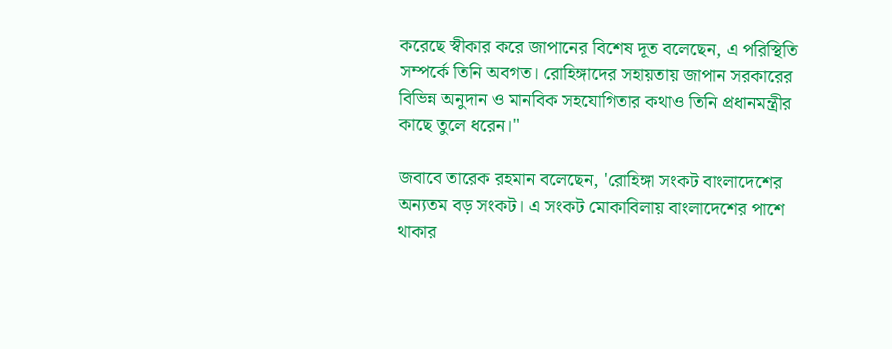করেছে স্বীকার করে জাপানের বিশেষ দূত বলেছেন, এ পরিস্থিতি সম্পর্কে তিনি অবগত। রোহিঙ্গাদের সহায়তায় জাপান সরকারের বিভিন্ন অনুদান ও মানবিক সহযোগিতার কথাও তিনি প্রধানমন্ত্রীর কাছে তুলে ধরেন।"

জবাবে তারেক রহমান বলেছেন, 'রোহিঙ্গা সংকট বাংলাদেশের অন্যতম বড় সংকট। এ সংকট মোকাবিলায় বাংলাদেশের পাশে থাকার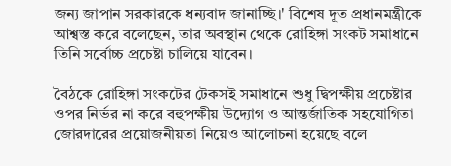জন্য জাপান সরকারকে ধন্যবাদ জানাচ্ছি।' বিশেষ দূত প্রধানমন্ত্রীকে আশ্বস্ত করে বলেছেন, তার অবস্থান থেকে রোহিঙ্গা সংকট সমাধানে তিনি সর্বোচ্চ প্রচেষ্টা চালিয়ে যাবেন।

বৈঠকে রোহিঙ্গা সংকটের টেকসই সমাধানে শুধু দ্বিপক্ষীয় প্রচেষ্টার ওপর নির্ভর না করে বহুপক্ষীয় উদ্যোগ ও আন্তর্জাতিক সহযোগিতা জোরদারের প্রয়োজনীয়তা নিয়েও আলোচনা হয়েছে বলে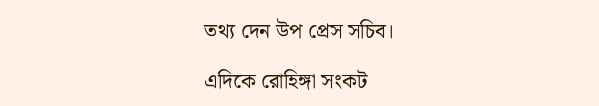তথ্য দেন উপ প্রেস সচিব।

এদিকে রোহিঙ্গা সংকট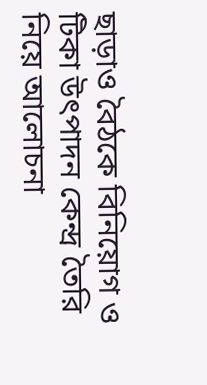ছাড়াও বৈঠকে বিনিয়োগ ও টিকা উৎপাদন কেন্দ্র তৈরি নিয়ে আলোচনা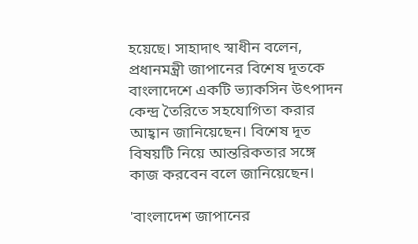হয়েছে। সাহাদাৎ স্বাধীন বলেন, প্রধানমন্ত্রী জাপানের বিশেষ দূতকে বাংলাদেশে একটি ভ্যাকসিন উৎপাদন কেন্দ্র তৈরিতে সহযোগিতা করার আহ্বান জানিয়েছেন। বিশেষ দূত বিষয়টি নিয়ে আন্তরিকতার সঙ্গে কাজ করবেন বলে জানিয়েছেন।

'বাংলাদেশ জাপানের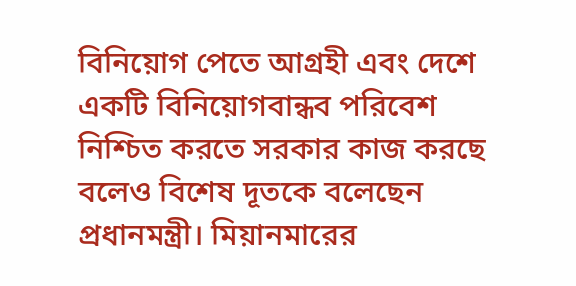বিনিয়োগ পেতে আগ্রহী এবং দেশে একটি বিনিয়োগবান্ধব পরিবেশ নিশ্চিত করতে সরকার কাজ করছে বলেও বিশেষ দূতকে বলেছেন প্রধানমন্ত্রী। মিয়ানমারের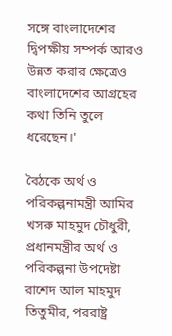সঙ্গে বাংলাদেশের দ্বিপক্ষীয় সম্পর্ক আরও উন্নত করার ক্ষেত্রেও বাংলাদেশের আগ্রহের কথা তিনি তুলে ধরেছেন।'

বৈঠকে অর্থ ও পরিকল্পনামন্ত্রী আমির খসরু মাহমুদ চৌধুরী, প্রধানমন্ত্রীর অর্থ ও পরিকল্পনা উপদেষ্টা রাশেদ আল মাহমুদ তিতুমীর, পররাষ্ট্র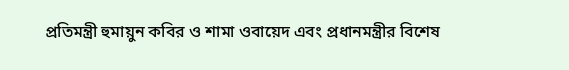প্রতিমন্ত্রী হুমায়ুন কবির ও শামা ওবায়েদ এবং প্রধানমন্ত্রীর বিশেষ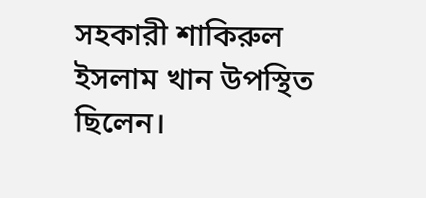সহকারী শাকিরুল ইসলাম খান উপস্থিত ছিলেন।